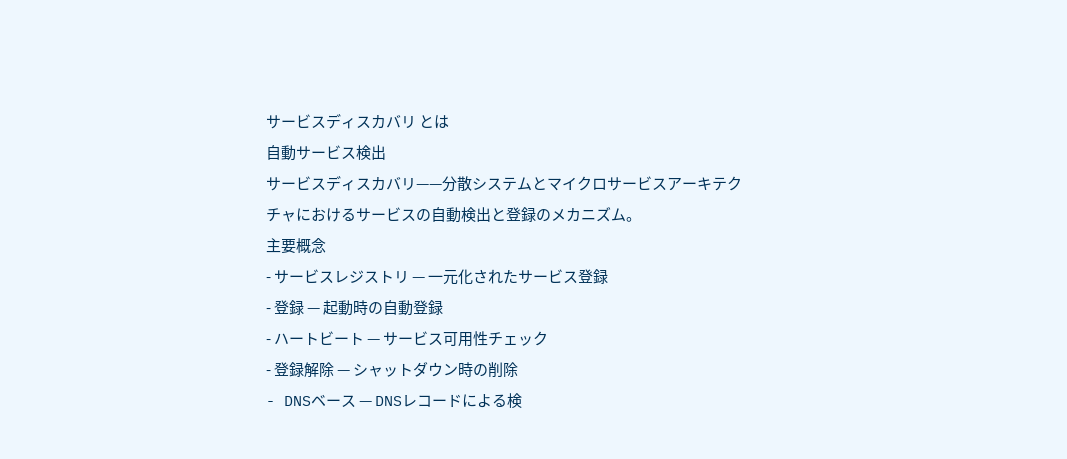サービスディスカバリ とは
自動サービス検出
サービスディスカバリ——分散システムとマイクロサービスアーキテクチャにおけるサービスの自動検出と登録のメカニズム。
主要概念
- サービスレジストリ — 一元化されたサービス登録
- 登録 — 起動時の自動登録
- ハートビート — サービス可用性チェック
- 登録解除 — シャットダウン時の削除
- DNSベース — DNSレコードによる検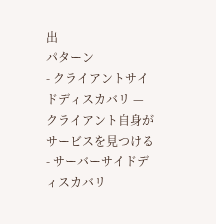出
パターン
- クライアントサイドディスカバリ — クライアント自身がサービスを見つける
- サーバーサイドディスカバリ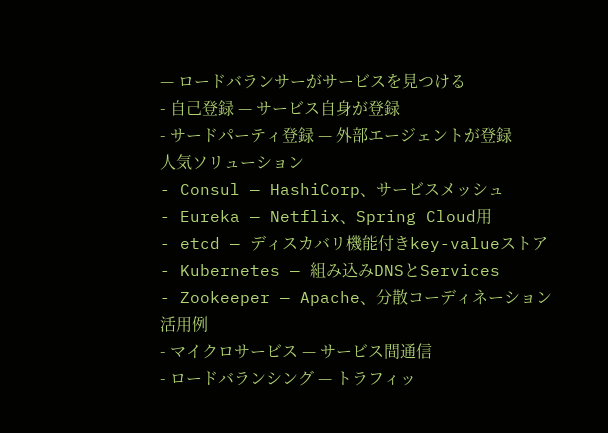— ロードバランサーがサービスを見つける
- 自己登録 — サービス自身が登録
- サードパーティ登録 — 外部エージェントが登録
人気ソリューション
- Consul — HashiCorp、サービスメッシュ
- Eureka — Netflix、Spring Cloud用
- etcd — ディスカバリ機能付きkey-valueストア
- Kubernetes — 組み込みDNSとServices
- Zookeeper — Apache、分散コーディネーション
活用例
- マイクロサービス — サービス間通信
- ロードバランシング — トラフィッ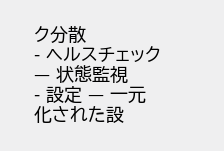ク分散
- ヘルスチェック — 状態監視
- 設定 — 一元化された設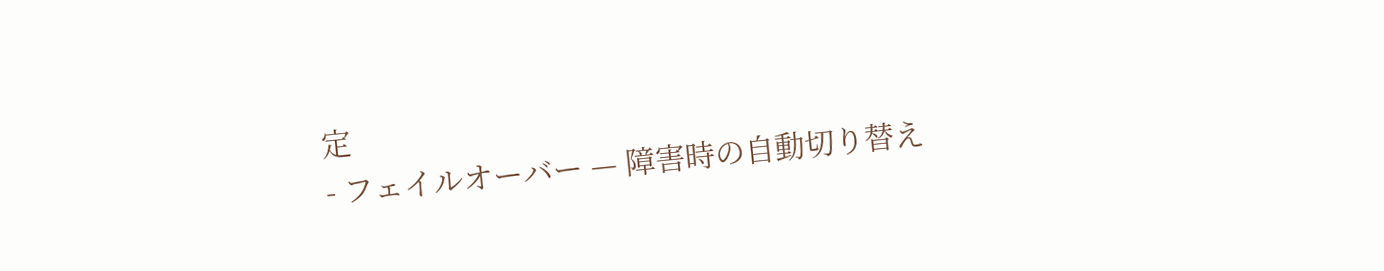定
- フェイルオーバー — 障害時の自動切り替え